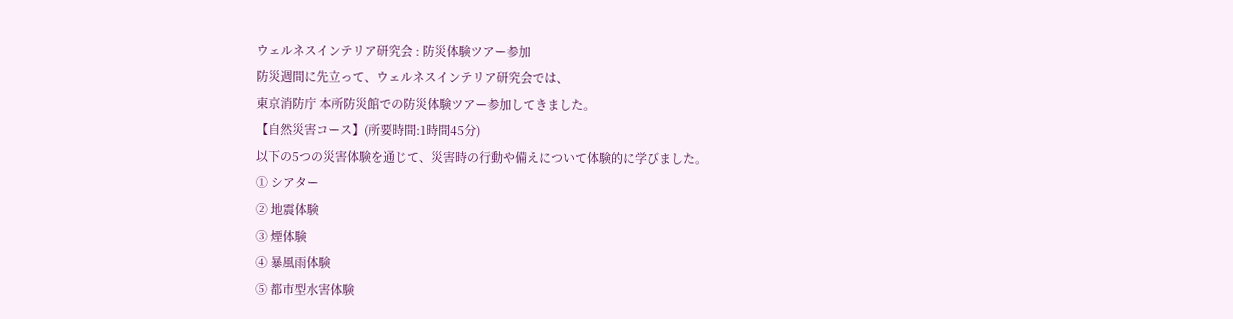ウェルネスインテリア研究会 : 防災体験ツアー参加
防災週間に先立って、ウェルネスインテリア研究会では、
東京消防庁 本所防災館での防災体験ツアー参加してきました。
【自然災害コース】(所要時間:1時間45分)
以下の5つの災害体験を通じて、災害時の行動や備えについて体験的に学びました。
① シアター
② 地震体験
③ 煙体験
④ 暴風雨体験
⑤ 都市型水害体験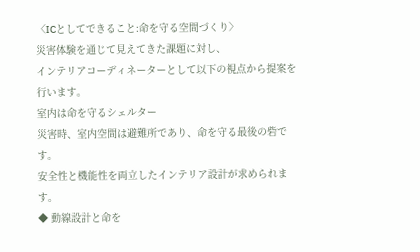〈ICとしてできること:命を守る空間づくり〉
災害体験を通じて見えてきた課題に対し、
インテリアコーディネーターとして以下の視点から提案を行います。
室内は命を守るシェルター
災害時、室内空間は避難所であり、命を守る最後の砦です。
安全性と機能性を両立したインテリア設計が求められます。
◆ 動線設計と命を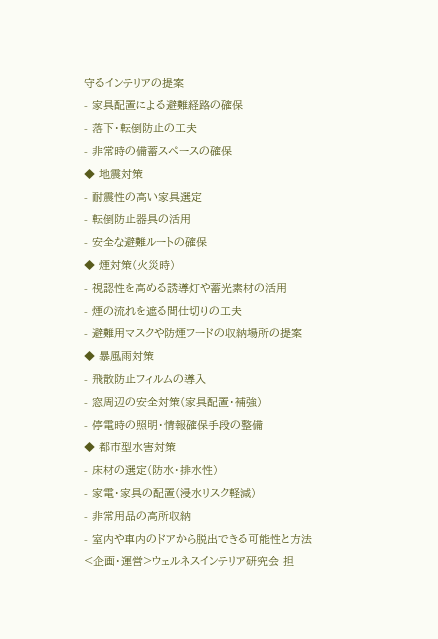守るインテリアの提案
- 家具配置による避難経路の確保
- 落下・転倒防止の工夫
- 非常時の備蓄スペースの確保
◆ 地震対策
- 耐震性の高い家具選定
- 転倒防止器具の活用
- 安全な避難ルートの確保
◆ 煙対策(火災時)
- 視認性を高める誘導灯や蓄光素材の活用
- 煙の流れを遮る間仕切りの工夫
- 避難用マスクや防煙フードの収納場所の提案
◆ 暴風雨対策
- 飛散防止フィルムの導入
- 窓周辺の安全対策(家具配置・補強)
- 停電時の照明・情報確保手段の整備
◆ 都市型水害対策
- 床材の選定(防水・排水性)
- 家電・家具の配置(浸水リスク軽減)
- 非常用品の高所収納
- 室内や車内のドアから脱出できる可能性と方法
<企画・運営>ウェルネスインテリア研究会 担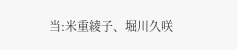当:米重綾子、堀川久咲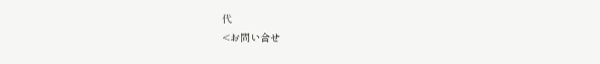代
<お問い合せ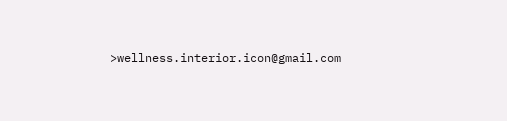>wellness.interior.icon@gmail.com